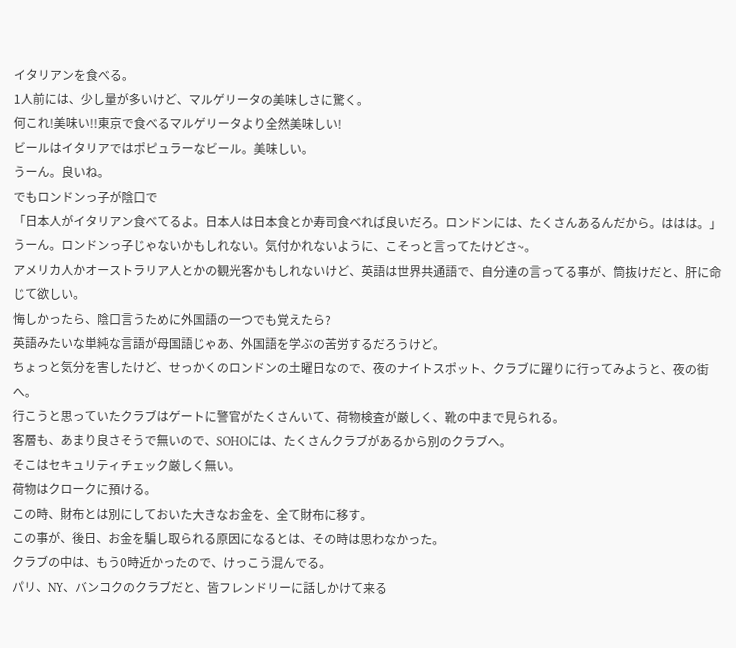イタリアンを食べる。
1人前には、少し量が多いけど、マルゲリータの美味しさに驚く。
何これ!美味い!!東京で食べるマルゲリータより全然美味しい!
ビールはイタリアではポピュラーなビール。美味しい。
うーん。良いね。
でもロンドンっ子が陰口で
「日本人がイタリアン食べてるよ。日本人は日本食とか寿司食べれば良いだろ。ロンドンには、たくさんあるんだから。ははは。」
うーん。ロンドンっ子じゃないかもしれない。気付かれないように、こそっと言ってたけどさ~。
アメリカ人かオーストラリア人とかの観光客かもしれないけど、英語は世界共通語で、自分達の言ってる事が、筒抜けだと、肝に命じて欲しい。
悔しかったら、陰口言うために外国語の一つでも覚えたら?
英語みたいな単純な言語が母国語じゃあ、外国語を学ぶの苦労するだろうけど。
ちょっと気分を害したけど、せっかくのロンドンの土曜日なので、夜のナイトスポット、クラブに躍りに行ってみようと、夜の街へ。
行こうと思っていたクラブはゲートに警官がたくさんいて、荷物検査が厳しく、靴の中まで見られる。
客層も、あまり良さそうで無いので、SOHOには、たくさんクラブがあるから別のクラブへ。
そこはセキュリティチェック厳しく無い。
荷物はクロークに預ける。
この時、財布とは別にしておいた大きなお金を、全て財布に移す。
この事が、後日、お金を騙し取られる原因になるとは、その時は思わなかった。
クラブの中は、もう0時近かったので、けっこう混んでる。
パリ、NY、バンコクのクラブだと、皆フレンドリーに話しかけて来る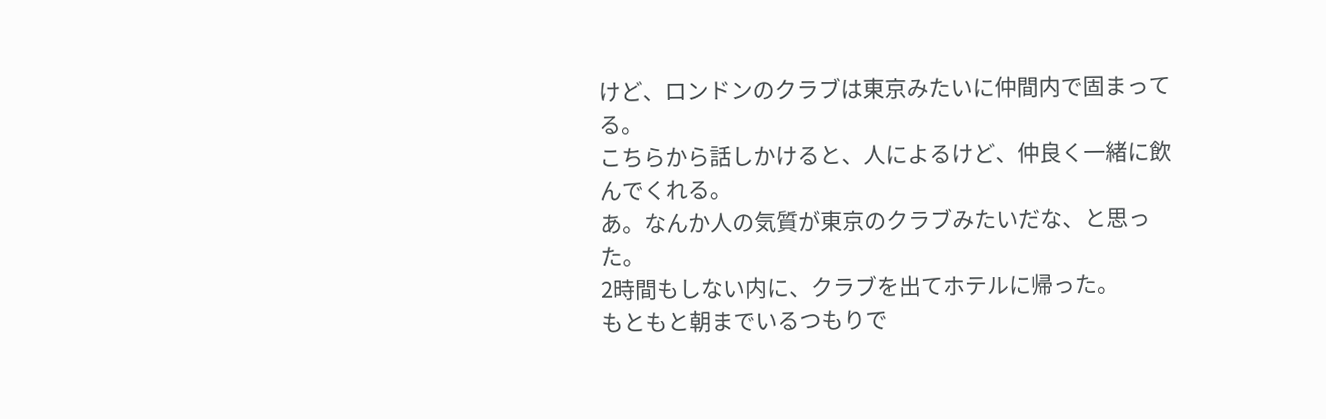けど、ロンドンのクラブは東京みたいに仲間内で固まってる。
こちらから話しかけると、人によるけど、仲良く一緒に飲んでくれる。
あ。なんか人の気質が東京のクラブみたいだな、と思った。
2時間もしない内に、クラブを出てホテルに帰った。
もともと朝までいるつもりで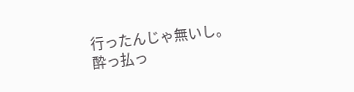行ったんじゃ無いし。
酔っ払っ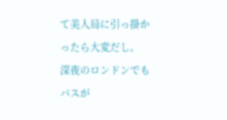て美人局に引っ掛かったら大変だし。
深夜のロンドンでもバスが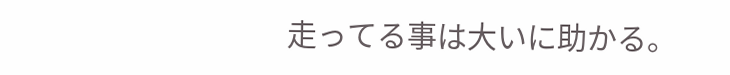走ってる事は大いに助かる。